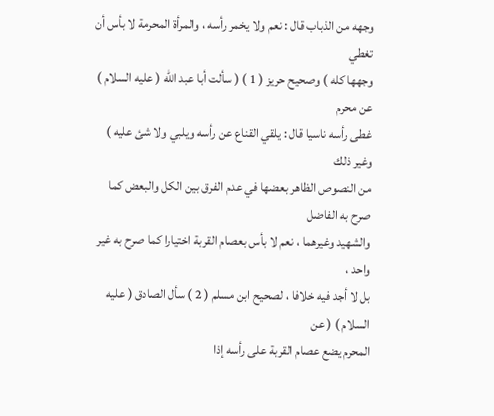وجهه من الذباب قال : نعم ولا يخمر رأسه ، والمرأة المحرمة لا بأس أن تغطي
وجهها كله ) وصحيح حريز ( 1 ) ( سألت أبا عبد الله ( عليه السلام ) عن محرم
غطى رأسه ناسيا قال : يلقي القناع عن رأسه ويلبي ولا شئ عليه ) وغير ذلك
من النصوص الظاهر بعضها في عدم الفرق بين الكل والبعض كما صرح به الفاضل
والشهيد وغيرهما ، نعم لا بأس بعصام القربة اختيارا كما صرح به غير واحد ،
بل لا أجد فيه خلافا ، لصحيح ابن مسلم ( 2 ) سأل الصادق ( عليه السلام ) ( عن
المحرم يضع عصام القربة على رأسه إذا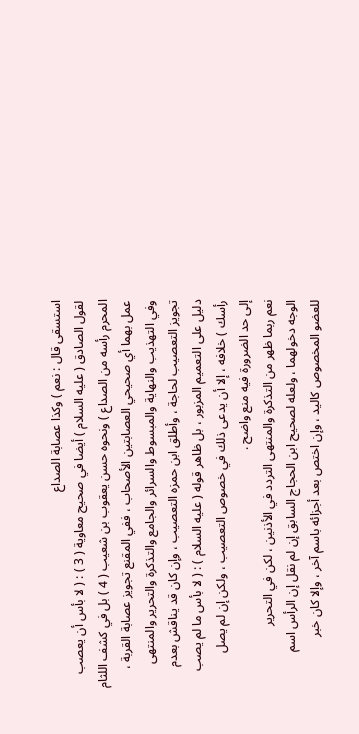استسقى قال : نعم ) وكذا عصابة الصداع
لقول الصادق ( عليه السلام ) أيضا في صحيح معاوية ( 3 ) : ( لا بأس أن يعصب
المحرم رأسه من الصداع ) ونحوه حسن يعقوب بن شعيب ( 4 ) بل في كشف اللثام
عمل بهما أي صحيحي العصابتين الأصحاب ، ففي المقنع تجويز عصابة القربة ،
وفي التهذيب والنهاية والمبسوط والسرائر والجامع والتذكرة والتحرير والمنتهى
تجويز التعصيب لحاجة ، وأطلق ابن حمزه التعصيب ، وإن كان قد يناقش بعدم
دليل على التعميم المزبور ، بل ظاهر قوله ( عليه السلام ) : ( لا بأس ما لم يصب
رأسك ) خلافه ، إلا أن يدعى ذلك في خصوص التعصيب ، ولكن إن لم يصل
إلى حد الضرورة فيه منع واضح .
نعم ربما ظهر من التذكرة والمنتهى التردد في الأذنين ، لكن في التحرير
الوجه دخولهما ، ولعله لصحيح ابن الحجاج السابق إن لم نقل إن الرأس اسم
للعضو المخصوص كاليد ، وإن اختص بعد أجزائه باسم آخر ، وإلا كان خبر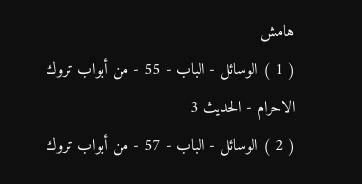هامش
( 1 ) الوسائل - الباب - 55 - من أبواب تروك الاحرام - الحديث 3
( 2 ) الوسائل - الباب - 57 - من أبواب تروك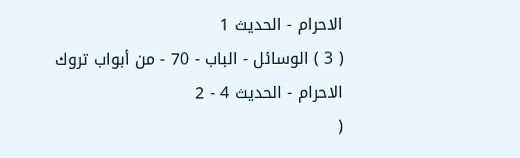الاحرام - الحديث 1
( 3 ) الوسائل - الباب - 70 - من أبواب تروك الاحرام - الحديث 4 - 2
(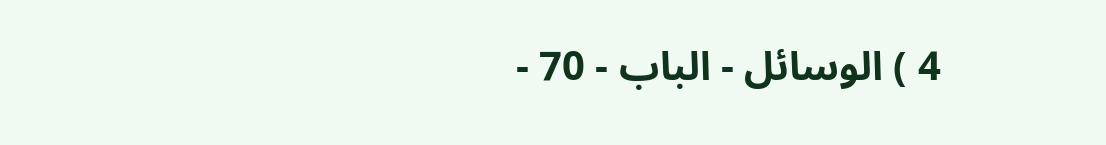4 ) الوسائل - الباب - 70 -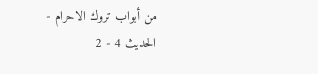من أبواب تروك الاحرام - الحديث 4 - 2